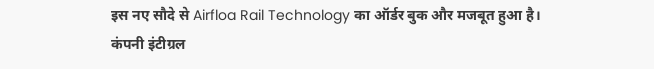इस नए सौदे से Airfloa Rail Technology का ऑर्डर बुक और मजबूत हुआ है। कंपनी इंटीग्रल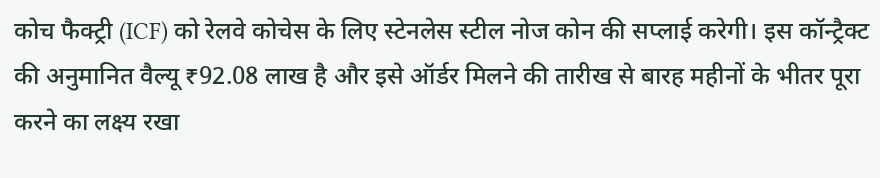कोच फैक्ट्री (ICF) को रेलवे कोचेस के लिए स्टेनलेस स्टील नोज कोन की सप्लाई करेगी। इस कॉन्ट्रैक्ट की अनुमानित वैल्यू ₹92.08 लाख है और इसे ऑर्डर मिलने की तारीख से बारह महीनों के भीतर पूरा करने का लक्ष्य रखा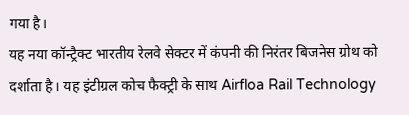गया है।
यह नया कॉन्ट्रैक्ट भारतीय रेलवे सेक्टर में कंपनी की निरंतर बिजनेस ग्रोथ को दर्शाता है। यह इंटीग्रल कोच फैक्ट्री के साथ Airfloa Rail Technology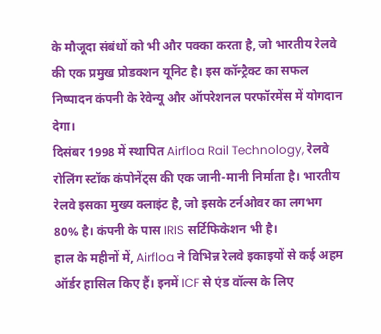के मौजूदा संबंधों को भी और पक्का करता है, जो भारतीय रेलवे की एक प्रमुख प्रोडक्शन यूनिट है। इस कॉन्ट्रैक्ट का सफल निष्पादन कंपनी के रेवेन्यू और ऑपरेशनल परफॉरमेंस में योगदान देगा।
दिसंबर 1998 में स्थापित Airfloa Rail Technology, रेलवे रोलिंग स्टॉक कंपोनेंट्स की एक जानी-मानी निर्माता है। भारतीय रेलवे इसका मुख्य क्लाइंट है, जो इसके टर्नओवर का लगभग 80% है। कंपनी के पास IRIS सर्टिफिकेशन भी है।
हाल के महीनों में, Airfloa ने विभिन्न रेलवे इकाइयों से कई अहम ऑर्डर हासिल किए हैं। इनमें ICF से एंड वॉल्स के लिए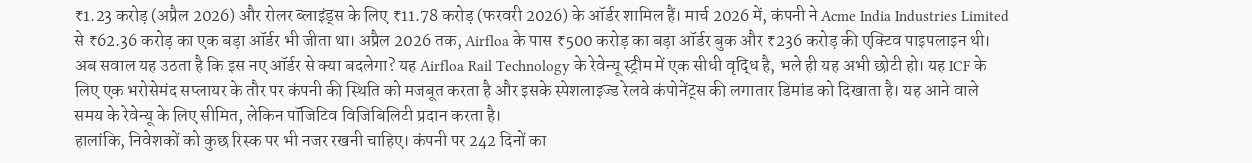₹1.23 करोड़ (अप्रैल 2026) और रोलर ब्लाइंड्स के लिए ₹11.78 करोड़ (फरवरी 2026) के ऑर्डर शामिल हैं। मार्च 2026 में, कंपनी ने Acme India Industries Limited से ₹62.36 करोड़ का एक बड़ा ऑर्डर भी जीता था। अप्रैल 2026 तक, Airfloa के पास ₹500 करोड़ का बड़ा ऑर्डर बुक और ₹236 करोड़ की एक्टिव पाइपलाइन थी।
अब सवाल यह उठता है कि इस नए ऑर्डर से क्या बदलेगा? यह Airfloa Rail Technology के रेवेन्यू स्ट्रीम में एक सीधी वृद्धि है, भले ही यह अभी छोटी हो। यह ICF के लिए एक भरोसेमंद सप्लायर के तौर पर कंपनी की स्थिति को मजबूत करता है और इसके स्पेशलाइज्ड रेलवे कंपोनेंट्स की लगातार डिमांड को दिखाता है। यह आने वाले समय के रेवेन्यू के लिए सीमित, लेकिन पॉजिटिव विजिबिलिटी प्रदान करता है।
हालांकि, निवेशकों को कुछ रिस्क पर भी नजर रखनी चाहिए। कंपनी पर 242 दिनों का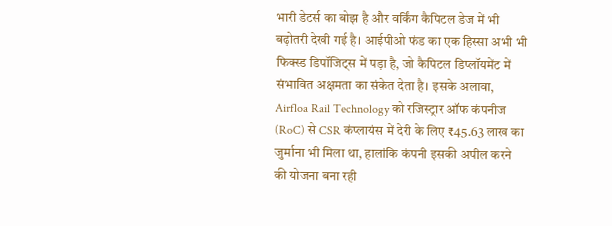भारी डेटर्स का बोझ है और वर्किंग कैपिटल डेज में भी बढ़ोतरी देखी गई है। आईपीओ फंड का एक हिस्सा अभी भी फिक्स्ड डिपॉजिट्स में पड़ा है, जो कैपिटल डिप्लॉयमेंट में संभावित अक्षमता का संकेत देता है। इसके अलावा, Airfloa Rail Technology को रजिस्ट्रार ऑफ कंपनीज (RoC) से CSR कंप्लायंस में देरी के लिए ₹45.63 लाख का जुर्माना भी मिला था, हालांकि कंपनी इसकी अपील करने की योजना बना रही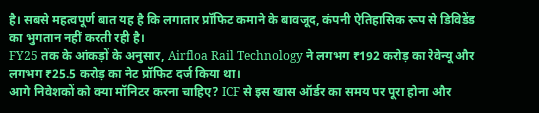है। सबसे महत्वपूर्ण बात यह है कि लगातार प्रॉफिट कमाने के बावजूद, कंपनी ऐतिहासिक रूप से डिविडेंड का भुगतान नहीं करती रही है।
FY25 तक के आंकड़ों के अनुसार, Airfloa Rail Technology ने लगभग ₹192 करोड़ का रेवेन्यू और लगभग ₹25.5 करोड़ का नेट प्रॉफिट दर्ज किया था।
आगे निवेशकों को क्या मॉनिटर करना चाहिए? ICF से इस खास ऑर्डर का समय पर पूरा होना और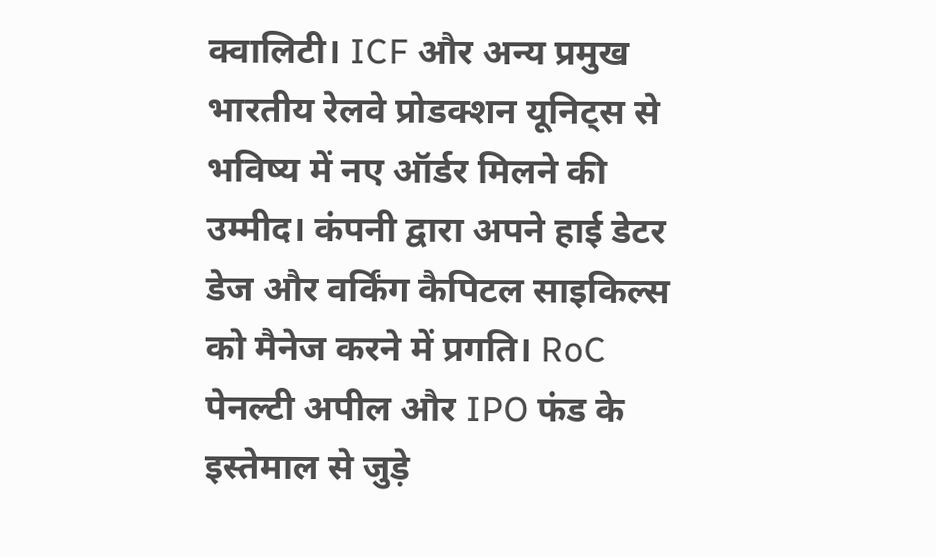क्वालिटी। ICF और अन्य प्रमुख भारतीय रेलवे प्रोडक्शन यूनिट्स से भविष्य में नए ऑर्डर मिलने की उम्मीद। कंपनी द्वारा अपने हाई डेटर डेज और वर्किंग कैपिटल साइकिल्स को मैनेज करने में प्रगति। RoC पेनल्टी अपील और IPO फंड के इस्तेमाल से जुड़े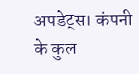अपडेट्स। कंपनी के कुल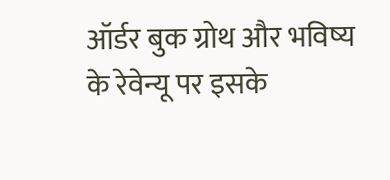ऑर्डर बुक ग्रोथ और भविष्य के रेवेन्यू पर इसके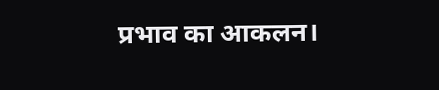प्रभाव का आकलन।